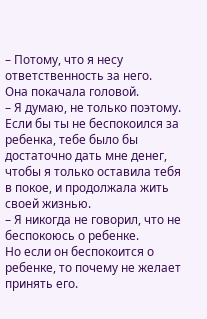– Потому, что я несу ответственность за него.
Она покачала головой.
– Я думаю, не только поэтому. Если бы ты не беспокоился за ребенка, тебе было бы достаточно дать мне денег, чтобы я только оставила тебя в покое, и продолжала жить своей жизнью.
– Я никогда не говорил, что не беспокоюсь о ребенке.
Но если он беспокоится о ребенке, то почему не желает принять его.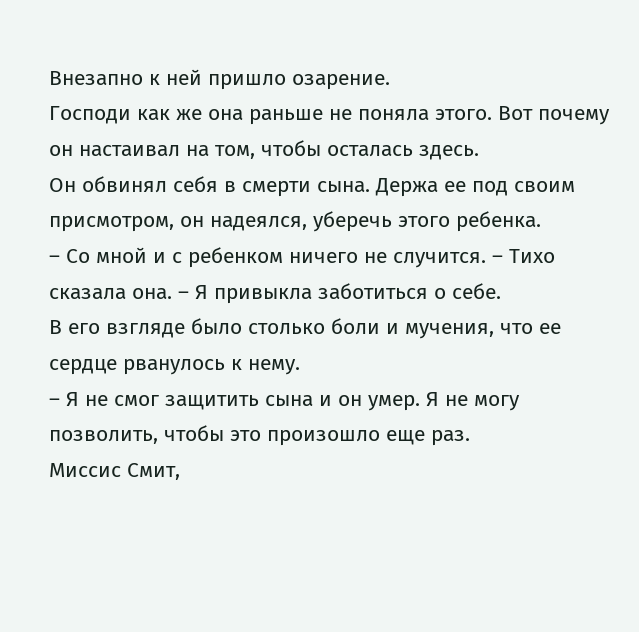Внезапно к ней пришло озарение.
Господи как же она раньше не поняла этого. Вот почему он настаивал на том, чтобы осталась здесь.
Он обвинял себя в смерти сына. Держа ее под своим присмотром, он надеялся, уберечь этого ребенка.
– Со мной и с ребенком ничего не случится. – Тихо сказала она. – Я привыкла заботиться о себе.
В его взгляде было столько боли и мучения, что ее сердце рванулось к нему.
– Я не смог защитить сына и он умер. Я не могу позволить, чтобы это произошло еще раз.
Миссис Смит,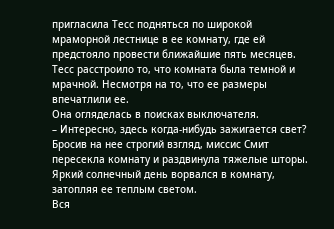пригласила Тесс подняться по широкой мраморной лестнице в ее комнату, где ей предстояло провести ближайшие пять месяцев.
Тесс расстроило то, что комната была темной и мрачной. Несмотря на то, что ее размеры впечатлили ее.
Она огляделась в поисках выключателя.
– Интересно, здесь когда-нибудь зажигается свет?
Бросив на нее строгий взгляд, миссис Смит пересекла комнату и раздвинула тяжелые шторы.
Яркий солнечный день ворвался в комнату, затопляя ее теплым светом.
Вся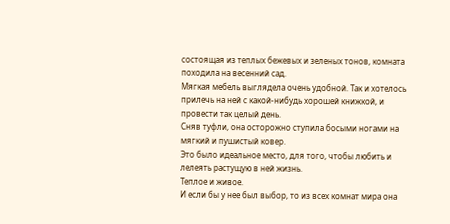состоящая из теплых бежевых и зеленых тонов, комната походила на весенний сад.
Мягкая мебель выглядела очень удобной. Так и хотелось прилечь на ней с какой-нибудь хорошей книжкой, и провести так целый день.
Сняв туфли, она осторожно ступила босыми ногами на мягкий и пушистый ковер.
Это было идеальное место, для того, чтобы любить и лелеять растущую в ней жизнь.
Теплое и живое.
И если бы у нее был выбор, то из всех комнат мира она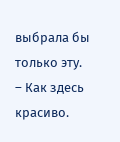выбрала бы только эту.
– Как здесь красиво.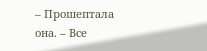– Прошептала она. – Все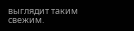выглядит таким свежим.